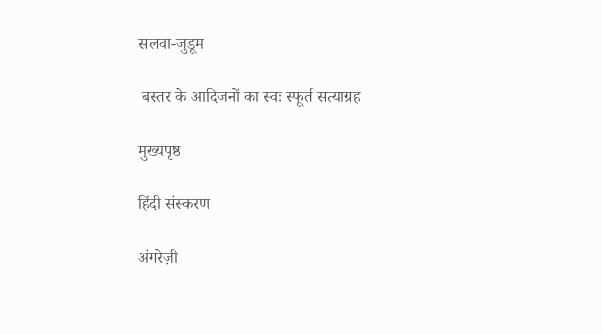सलवा-जुडूम

 बस्तर के आदिजनों का स्वः स्फूर्त सत्याग्रह

मुख्यपृष्ठ

हिंदी संस्करण

अंगरेज़ी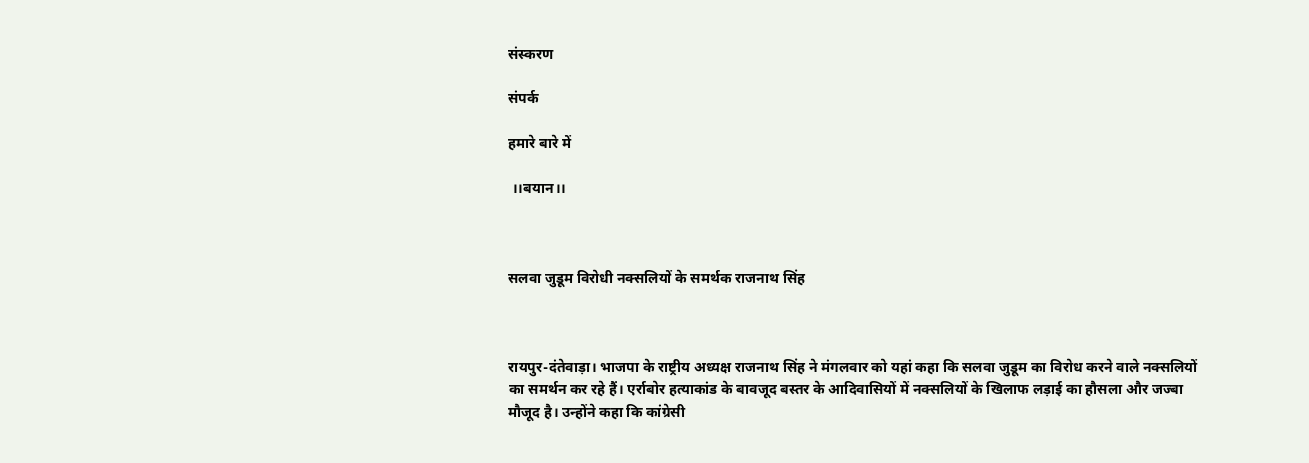संस्करण

संपर्क

हमारे बारे में

 ।।बयान।।



सलवा जुडूम विरोधी नक्सलियों के समर्थक राजनाथ सिंह



रायपुर-दंतेवाड़ा। भाजपा के राष्ट्रीय अध्यक्ष राजनाथ सिंह ने मंगलवार को यहां कहा कि सलवा जुडूम का विरोध करने वाले नक्सलियों का समर्थन कर रहे हैं। एर्राबोर हत्याकांड के बावजूद बस्तर के आदिवासियों में नक्सलियों के खिलाफ लड़ाई का हौसला और जज्बा मौजूद है। उन्होंने कहा कि कांग्रेसी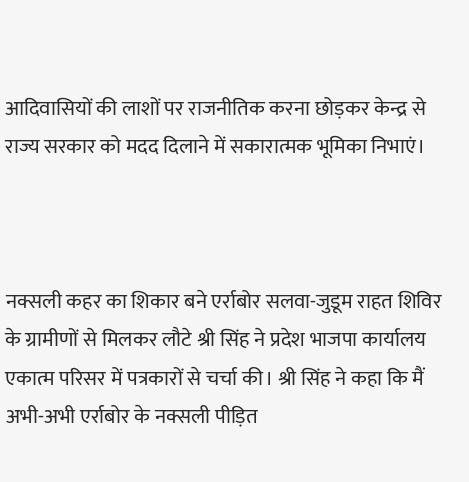आदिवासियों की लाशों पर राजनीतिक करना छोड़कर केन्द्र से राज्य सरकार को मदद दिलाने में सकारात्मक भूमिका निभाएं।



नक्सली कहर का शिकार बने एर्राबोर सलवा-जुडूम राहत शिविर के ग्रामीणों से मिलकर लौटे श्री सिंह ने प्रदेश भाजपा कार्यालय एकात्म परिसर में पत्रकारों से चर्चा की। श्री सिंह ने कहा कि मैं अभी-अभी एर्राबोर के नक्सली पीड़ित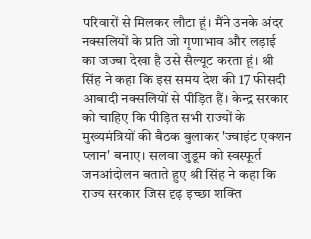परिवारों से मिलकर लौटा हूं। मैंने उनके अंदर नक्सलियों के प्रति जो गृणाभाव और लड़ाई का जज्बा देखा है उसे सैल्यूट करता हूं। श्री सिंह ने कहा कि इस समय देश की 17 फीसदी आबादी नक्सलियों से पीड़ित हैं। केन्द्र सरकार को चाहिए कि पीड़ित सभी राज्यों के मुख्यमंत्रियों की बैठक बुलाकर 'ज्वाइंट एक्शन प्लान' बनाए। सलवा जुडूम को स्वस्फूर्त जनआंदोलन बताते हुए श्री सिंह ने कहा कि राज्य सरकार जिस दृढ़ इच्छा शक्ति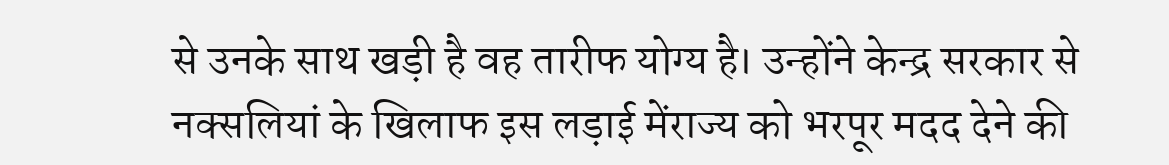से उनके साथ खड़ी है वह तारीफ योग्य है। उन्होंने केन्द्र सरकार से नक्सलियां के खिलाफ इस लड़ाई मेंराज्य को भरपूर मदद देने की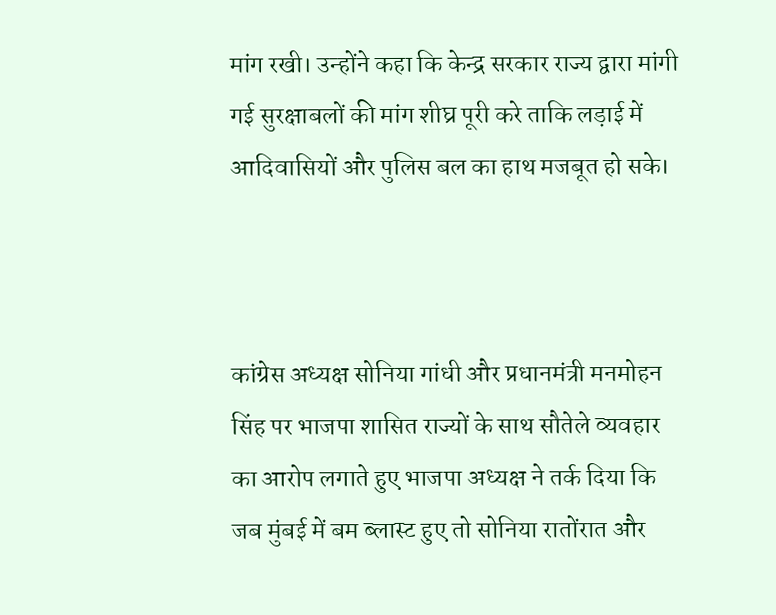मांग रखी। उन्होंने कहा कि केन्द्र सरकार राज्य द्वारा मांगी गई सुरक्षाबलों की मांग शीघ्र पूरी करे ताकि लड़ाई में आदिवासियों और पुलिस बल का हाथ मजबूत हो सके।



कांग्रेस अध्यक्ष सोनिया गांधी और प्रधानमंत्री मनमोहन सिंह पर भाजपा शासित राज्यों के साथ सौतेले व्यवहार का आरोप लगाते हुए भाजपा अध्यक्ष ने तर्क दिया कि जब मुंबई में बम ब्लास्ट हुए तो सोनिया रातोंरात और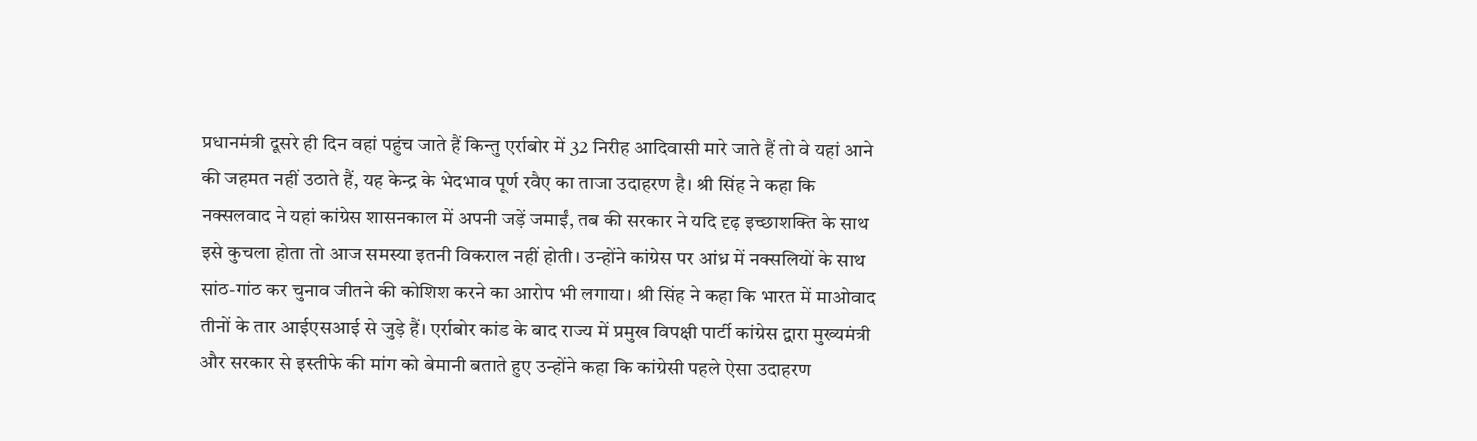प्रधानमंत्री दूसरे ही दिन वहां पहुंच जाते हैं किन्तु एर्राबोर में 32 निरीह आदिवासी मारे जाते हैं तो वे यहां आने की जहमत नहीं उठाते हैं, यह केन्द्र के भेदभाव पूर्ण रवैए का ताजा उदाहरण है। श्री सिंह ने कहा कि नक्सलवाद ने यहां कांग्रेस शासनकाल में अपनी जड़ें जमाईं, तब की सरकार ने यदि दृढ़ इच्छाशक्ति के साथ इसे कुचला होता तो आज समस्या इतनी विकराल नहीं होती। उन्होंने कांग्रेस पर आंध्र में नक्सलियों के साथ सांठ-गांठ कर चुनाव जीतने की कोशिश करने का आरोप भी लगाया। श्री सिंह ने कहा कि भारत में माओवाद तीनों के तार आईएसआई से जुड़े हैं। एर्राबोर कांड के बाद राज्य में प्रमुख विपक्षी पार्टी कांग्रेस द्वारा मुख्यमंत्री और सरकार से इस्तीफे की मांग को बेमानी बताते हुए उन्होंने कहा कि कांग्रेसी पहले ऐसा उदाहरण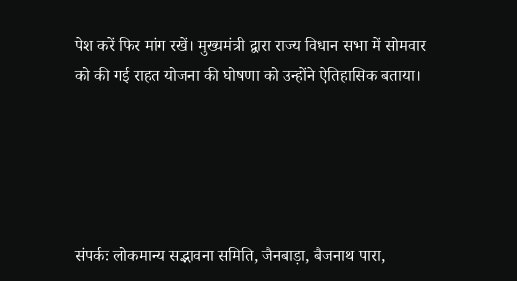पेश करें फिर मांग रखें। मुख्यमंत्री द्वारा राज्य विधान सभा में सोमवार को की गई राहत योजना की घोषणा को उन्होंने ऐतिहासिक बताया।





संपर्कः लोकमान्य सद्भावना समिति, जैनबाड़ा, बैजनाथ पारा,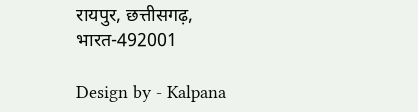रायपुर, छत्तीसगढ़, भारत-492001

Design by - Kalpana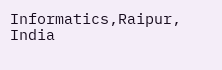Informatics,Raipur, India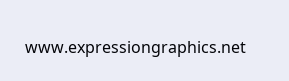www.expressiongraphics.net